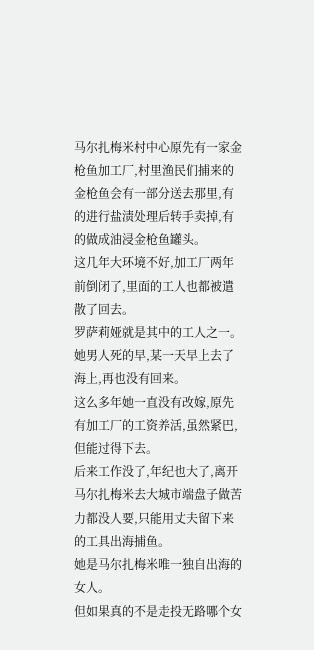马尔扎梅米村中心原先有一家金枪鱼加工厂,村里渔民们捕来的金枪鱼会有一部分送去那里,有的进行盐渍处理后转手卖掉,有的做成油浸金枪鱼罐头。
这几年大环境不好,加工厂两年前倒闭了,里面的工人也都被遣散了回去。
罗萨莉娅就是其中的工人之一。
她男人死的早,某一天早上去了海上,再也没有回来。
这么多年她一直没有改嫁,原先有加工厂的工资养活,虽然紧巴,但能过得下去。
后来工作没了,年纪也大了,离开马尔扎梅米去大城市端盘子做苦力都没人要,只能用丈夫留下来的工具出海捕鱼。
她是马尔扎梅米唯一独自出海的女人。
但如果真的不是走投无路哪个女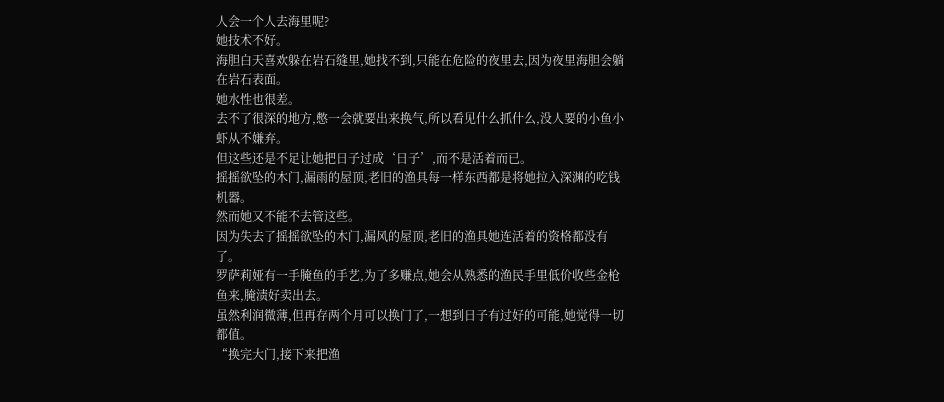人会一个人去海里呢?
她技术不好。
海胆白天喜欢躲在岩石缝里,她找不到,只能在危险的夜里去,因为夜里海胆会躺在岩石表面。
她水性也很差。
去不了很深的地方,憋一会就要出来换气,所以看见什么抓什么,没人要的小鱼小虾从不嫌弃。
但这些还是不足让她把日子过成‘日子’,而不是活着而已。
摇摇欲坠的木门,漏雨的屋顶,老旧的渔具每一样东西都是将她拉入深渊的吃钱机器。
然而她又不能不去管这些。
因为失去了摇摇欲坠的木门,漏风的屋顶,老旧的渔具她连活着的资格都没有了。
罗萨莉娅有一手腌鱼的手艺,为了多赚点,她会从熟悉的渔民手里低价收些金枪鱼来,腌渍好卖出去。
虽然利润微薄,但再存两个月可以换门了,一想到日子有过好的可能,她觉得一切都值。
“换完大门,接下来把渔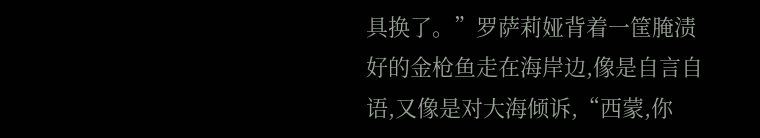具换了。”罗萨莉娅背着一筐腌渍好的金枪鱼走在海岸边,像是自言自语,又像是对大海倾诉,“西蒙,你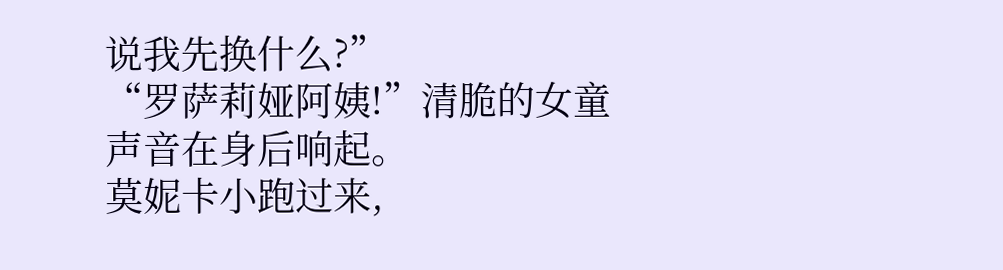说我先换什么?”
“罗萨莉娅阿姨!”清脆的女童声音在身后响起。
莫妮卡小跑过来,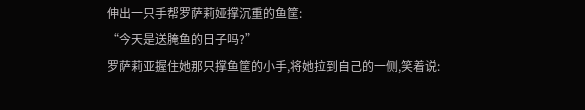伸出一只手帮罗萨莉娅撑沉重的鱼筐:
“今天是送腌鱼的日子吗?”
罗萨莉亚握住她那只撑鱼筐的小手,将她拉到自己的一侧,笑着说: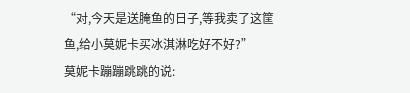“对,今天是送腌鱼的日子,等我卖了这筐鱼,给小莫妮卡买冰淇淋吃好不好?”
莫妮卡蹦蹦跳跳的说: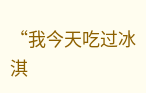“我今天吃过冰淇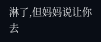淋了,但妈妈说让你去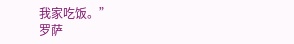我家吃饭。”
罗萨